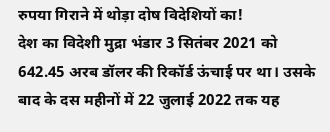रुपया गिराने में थोड़ा दोष विदेशियों का!
देश का विदेशी मुद्रा भंडार 3 सितंबर 2021 को 642.45 अरब डॉलर की रिकॉर्ड ऊंचाई पर था। उसके बाद के दस महीनों में 22 जुलाई 2022 तक यह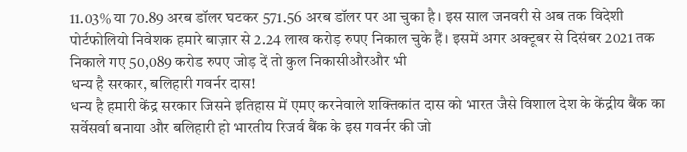11.03% या 70.89 अरब डॉलर घटकर 571.56 अरब डॉलर पर आ चुका है। इस साल जनवरी से अब तक विदेशी पोर्टफोलियो निवेशक हमारे बाज़ार से 2.24 लाख करोड़ रुपए निकाल चुके हैं। इसमें अगर अक्टूबर से दिसंबर 2021 तक निकाले गए 50,089 करोड रुपए जोड़ दें तो कुल निकासीऔरऔर भी
धन्य है सरकार, बलिहारी गवर्नर दास!
धन्य है हमारी केंद्र सरकार जिसने इतिहास में एमए करनेवाले शक्तिकांत दास को भारत जैसे विशाल देश के केंद्रीय बैंक का सर्वेसर्वा बनाया और बलिहारी हो भारतीय रिजर्व बैंक के इस गवर्नर की जो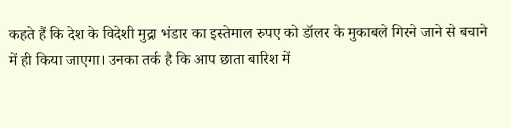कहते हैं कि देश के विदेशी मुद्रा भंडार का इस्तेमाल रुपए को डॉलर के मुकाबले गिरने जाने से बचाने में ही किया जाएगा। उनका तर्क है कि आप छाता बारिश में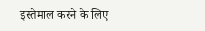इस्तेमाल करने के लिए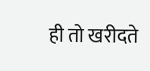ही तो खरीदते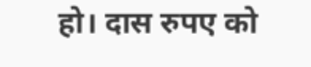हो। दास रुपए को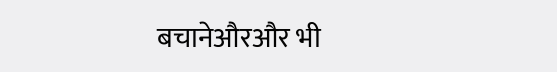बचानेऔरऔर भी